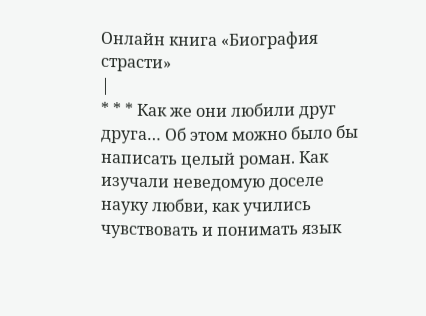Онлайн книга «Биография страсти»
|
* * * Как же они любили друг друга… Об этом можно было бы написать целый роман. Как изучали неведомую доселе науку любви, как учились чувствовать и понимать язык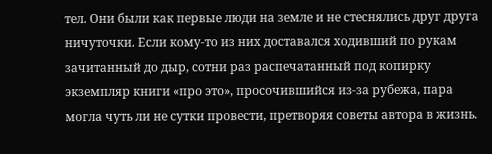тел. Они были как первые люди на земле и не стеснялись друг друга ничуточки. Если кому-то из них доставался ходивший по рукам зачитанный до дыр, сотни раз распечатанный под копирку экземпляр книги «про это», просочившийся из-за рубежа, пара могла чуть ли не сутки провести, претворяя советы автора в жизнь.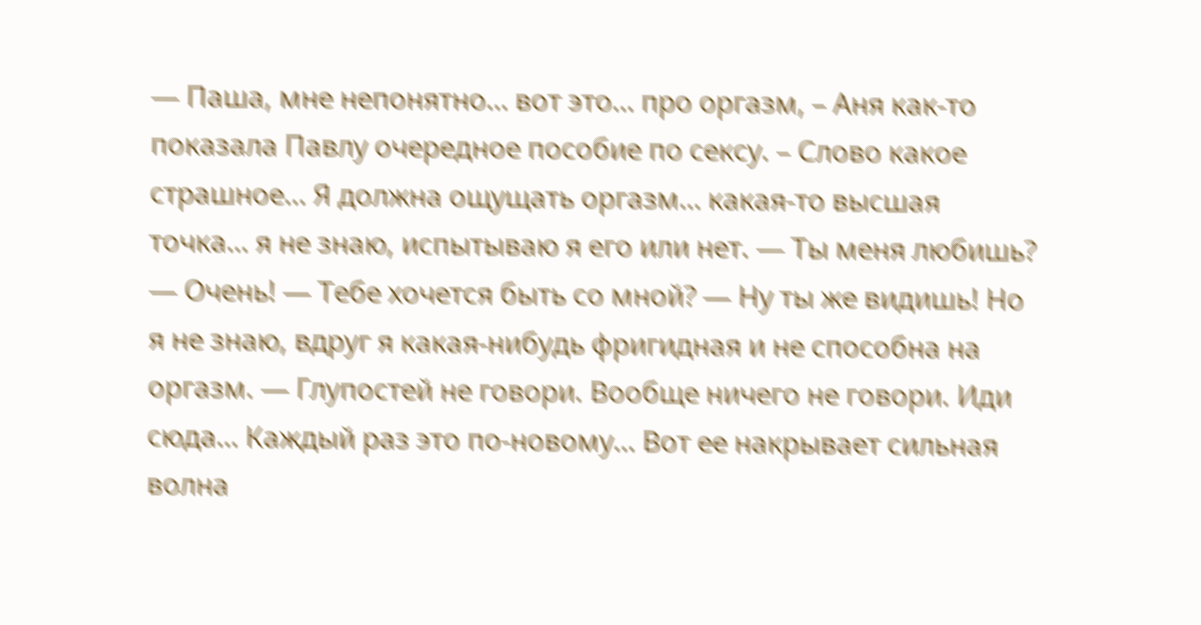— Паша, мне непонятно… вот это… про оргазм, – Аня как-то показала Павлу очередное пособие по сексу. – Слово какое страшное… Я должна ощущать оргазм… какая-то высшая точка… я не знаю, испытываю я его или нет. — Ты меня любишь? — Очень! — Тебе хочется быть со мной? — Ну ты же видишь! Но я не знаю, вдруг я какая-нибудь фригидная и не способна на оргазм. — Глупостей не говори. Вообще ничего не говори. Иди сюда… Каждый раз это по-новому… Вот ее накрывает сильная волна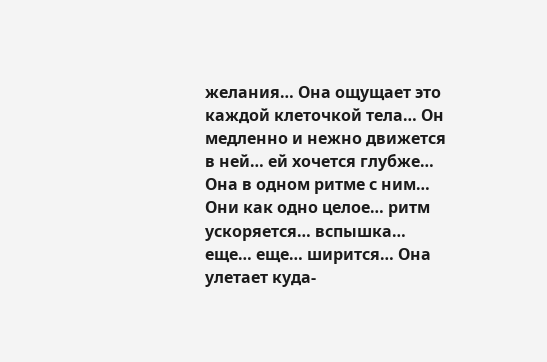желания… Она ощущает это каждой клеточкой тела… Он медленно и нежно движется в ней… ей хочется глубже… Она в одном ритме с ним… Они как одно целое… ритм ускоряется… вспышка… еще… еще… ширится… Она улетает куда-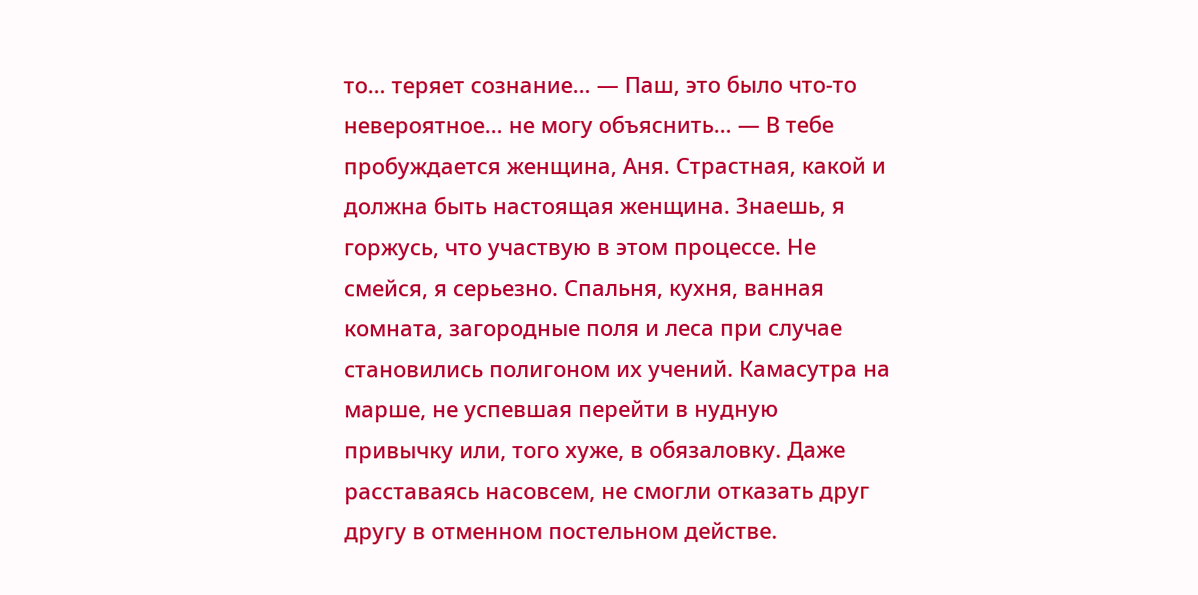то… теряет сознание… — Паш, это было что-то невероятное… не могу объяснить… — В тебе пробуждается женщина, Аня. Страстная, какой и должна быть настоящая женщина. Знаешь, я горжусь, что участвую в этом процессе. Не смейся, я серьезно. Спальня, кухня, ванная комната, загородные поля и леса при случае становились полигоном их учений. Камасутра на марше, не успевшая перейти в нудную привычку или, того хуже, в обязаловку. Даже расставаясь насовсем, не смогли отказать друг другу в отменном постельном действе.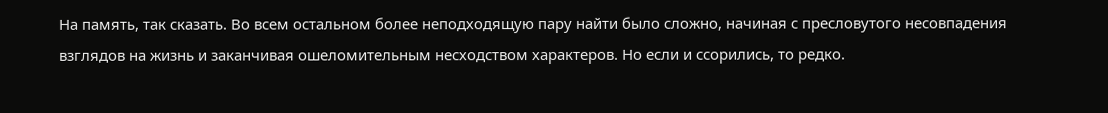На память, так сказать. Во всем остальном более неподходящую пару найти было сложно, начиная с пресловутого несовпадения взглядов на жизнь и заканчивая ошеломительным несходством характеров. Но если и ссорились, то редко.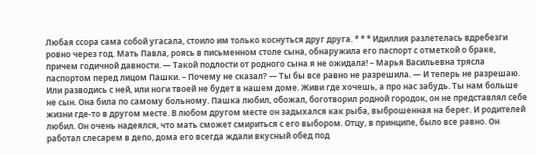Любая ссора сама собой угасала, стоило им только коснуться друг друга. * * * Идиллия разлетелась вдребезги ровно через год. Мать Павла, роясь в письменном столе сына, обнаружила его паспорт с отметкой о браке, причем годичной давности. — Такой подлости от родного сына я не ожидала! – Марья Васильевна трясла паспортом перед лицом Пашки. – Почему не сказал? — Ты бы все равно не разрешила. — И теперь не разрешаю. Или разводись с ней, или ноги твоей не будет в нашем доме. Живи где хочешь, а про нас забудь. Ты нам больше не сын. Она била по самому больному. Пашка любил, обожал, боготворил родной городок, он не представлял себе жизни где-то в другом месте. В любом другом месте он задыхался как рыба, выброшенная на берег. И родителей любил. Он очень надеялся, что мать сможет смириться с его выбором. Отцу, в принципе, было все равно. Он работал слесарем в депо, дома его всегда ждали вкусный обед под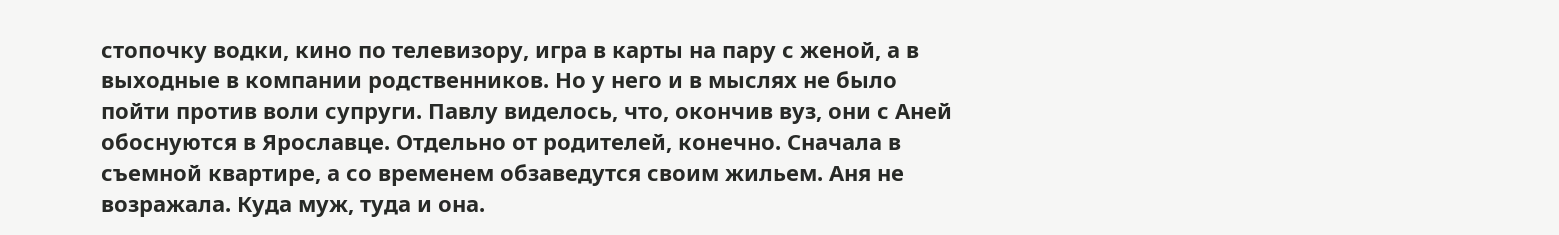стопочку водки, кино по телевизору, игра в карты на пару с женой, а в выходные в компании родственников. Но у него и в мыслях не было пойти против воли супруги. Павлу виделось, что, окончив вуз, они с Аней обоснуются в Ярославце. Отдельно от родителей, конечно. Сначала в съемной квартире, а со временем обзаведутся своим жильем. Аня не возражала. Куда муж, туда и она.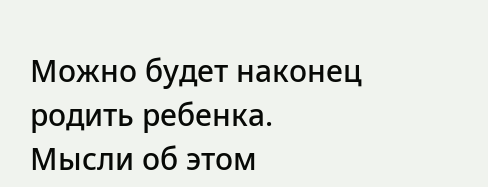Можно будет наконец родить ребенка. Мысли об этом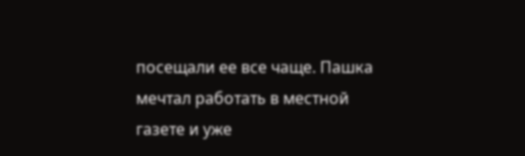посещали ее все чаще. Пашка мечтал работать в местной газете и уже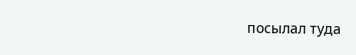посылал туда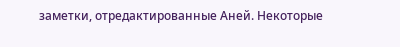заметки, отредактированные Аней. Некоторые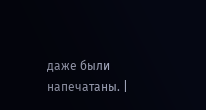даже были напечатаны. |